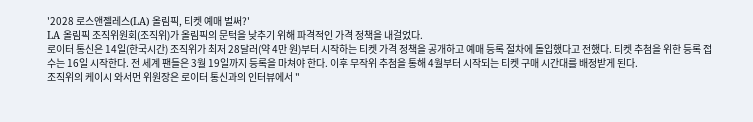'2028 로스앤젤레스(LA) 올림픽, 티켓 예매 벌써?'
LA 올림픽 조직위원회(조직위)가 올림픽의 문턱을 낮추기 위해 파격적인 가격 정책을 내걸었다.
로이터 통신은 14일(한국시간) 조직위가 최저 28달러(약 4만 원)부터 시작하는 티켓 가격 정책을 공개하고 예매 등록 절차에 돌입했다고 전했다. 티켓 추첨을 위한 등록 접수는 16일 시작한다. 전 세계 팬들은 3월 19일까지 등록을 마쳐야 한다. 이후 무작위 추첨을 통해 4월부터 시작되는 티켓 구매 시간대를 배정받게 된다.
조직위의 케이시 와서먼 위원장은 로이터 통신과의 인터뷰에서 "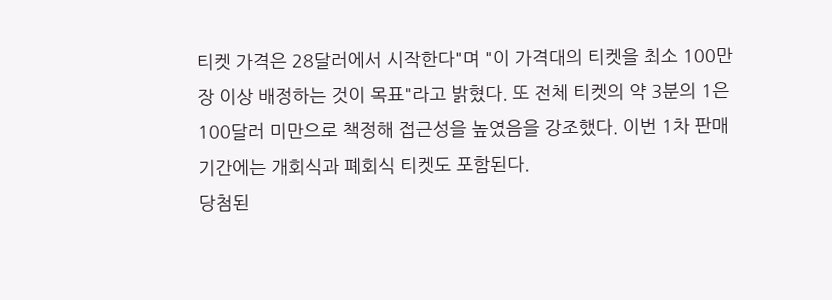티켓 가격은 28달러에서 시작한다"며 "이 가격대의 티켓을 최소 100만 장 이상 배정하는 것이 목표"라고 밝혔다. 또 전체 티켓의 약 3분의 1은 100달러 미만으로 책정해 접근성을 높였음을 강조했다. 이번 1차 판매 기간에는 개회식과 폐회식 티켓도 포함된다.
당첨된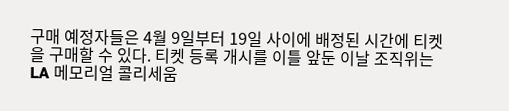구매 예정자들은 4월 9일부터 19일 사이에 배정된 시간에 티켓을 구매할 수 있다. 티켓 등록 개시를 이틀 앞둔 이날 조직위는 LA 메모리얼 콜리세움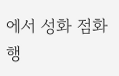에서 성화 점화 행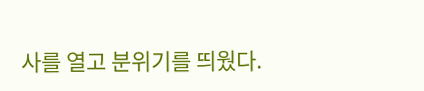사를 열고 분위기를 띄웠다.